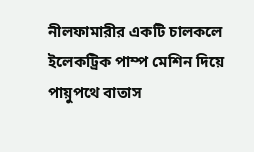নীলফামারীর একটি চালকলে ইলেকট্রিক পাম্প মেশিন দিয়ে পায়ুপথে বাতাস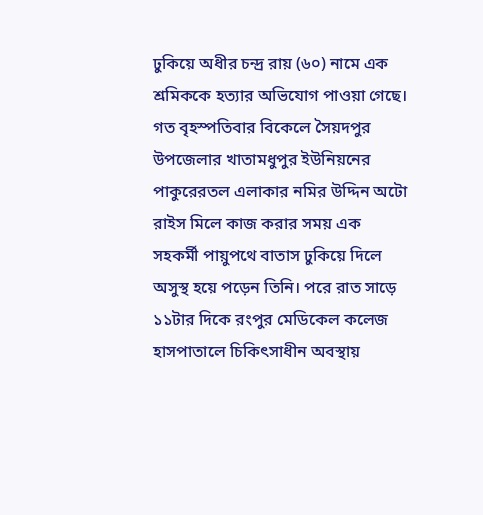ঢুকিয়ে অধীর চন্দ্র রায় (৬০) নামে এক শ্রমিককে হত্যার অভিযোগ পাওয়া গেছে। গত বৃহস্পতিবার বিকেলে সৈয়দপুর উপজেলার খাতামধুপুর ইউনিয়নের পাকুরেরতল এলাকার নমির উদ্দিন অটো রাইস মিলে কাজ করার সময় এক সহকর্মী পায়ুপথে বাতাস ঢুকিয়ে দিলে অসুস্থ হয়ে পড়েন তিনি। পরে রাত সাড়ে ১১টার দিকে রংপুর মেডিকেল কলেজ হাসপাতালে চিকিৎসাধীন অবস্থায়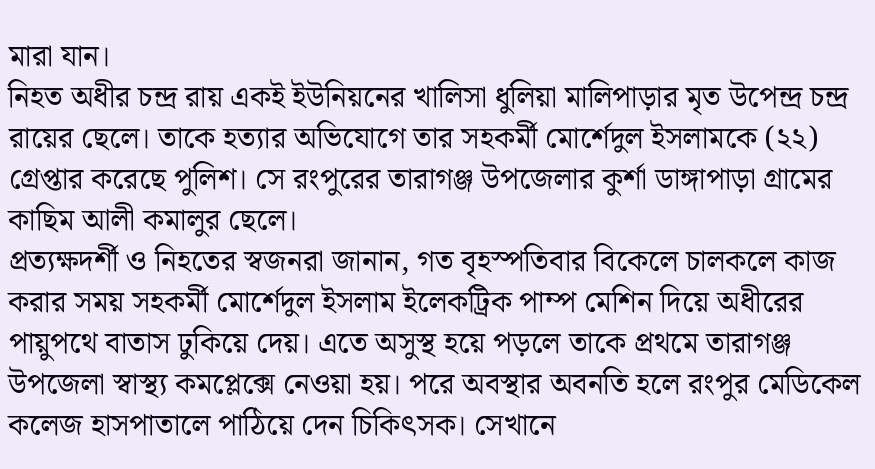মারা যান।
নিহত অধীর চন্দ্র রায় একই ইউনিয়নের খালিসা ধুলিয়া মালিপাড়ার মৃত উপেন্দ্র চন্দ্র রায়ের ছেলে। তাকে হত্যার অভিযোগে তার সহকর্মী মোর্শেদুল ইসলামকে (২২) গ্রেপ্তার করেছে পুলিশ। সে রংপুরের তারাগঞ্জ উপজেলার কুর্শা ডাঙ্গাপাড়া গ্রামের কাছিম আলী কমালুর ছেলে।
প্রত্যক্ষদর্শী ও নিহতের স্বজনরা জানান, গত বৃহস্পতিবার বিকেলে চালকলে কাজ করার সময় সহকর্মী মোর্শেদুল ইসলাম ইলেকট্রিক পাম্প মেশিন দিয়ে অধীরের পায়ুপথে বাতাস ঢুকিয়ে দেয়। এতে অসুস্থ হয়ে পড়লে তাকে প্রথমে তারাগঞ্জ উপজেলা স্বাস্থ্য কমপ্লেক্সে নেওয়া হয়। পরে অবস্থার অবনতি হলে রংপুর মেডিকেল কলেজ হাসপাতালে পাঠিয়ে দেন চিকিৎসক। সেখানে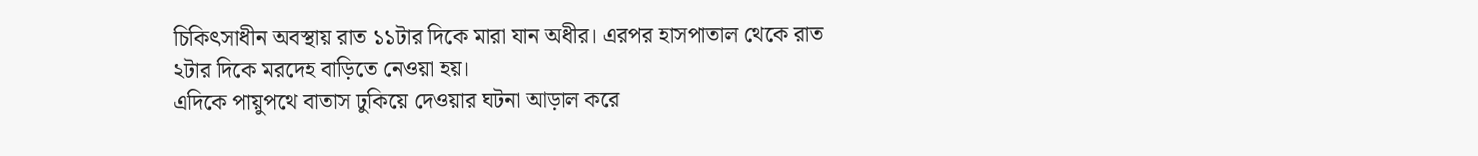চিকিৎসাধীন অবস্থায় রাত ১১টার দিকে মারা যান অধীর। এরপর হাসপাতাল থেকে রাত ২টার দিকে মরদেহ বাড়িতে নেওয়া হয়।
এদিকে পায়ুপথে বাতাস ঢুকিয়ে দেওয়ার ঘটনা আড়াল করে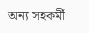অন্য সহকর্মী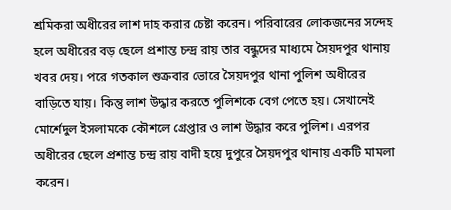শ্রমিকরা অধীরের লাশ দাহ করার চেষ্টা করেন। পরিবারের লোকজনের সন্দেহ হলে অধীরের বড় ছেলে প্রশান্ত চন্দ্র রায় তার বন্ধুদের মাধ্যমে সৈয়দপুর থানায় খবর দেয়। পরে গতকাল শুক্রবার ভোরে সৈয়দপুর থানা পুলিশ অধীরের বাড়িতে যায়। কিন্তু লাশ উদ্ধার করতে পুলিশকে বেগ পেতে হয়। সেখানেই মোর্শেদুল ইসলামকে কৌশলে গ্রেপ্তার ও লাশ উদ্ধার করে পুলিশ। এরপর অধীরের ছেলে প্রশান্ত চন্দ্র রায় বাদী হয়ে দুপুরে সৈয়দপুর থানায় একটি মামলা করেন।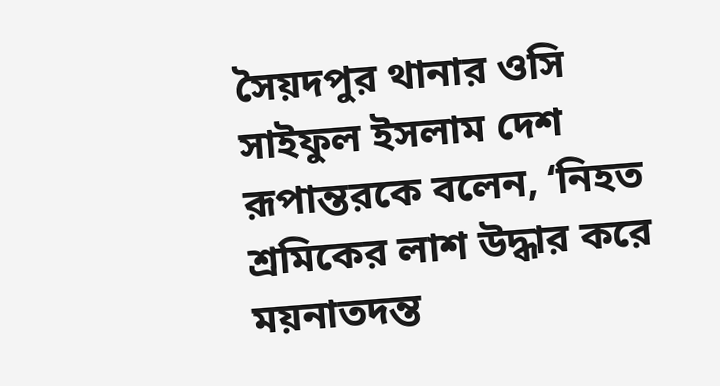সৈয়দপুর থানার ওসি সাইফুল ইসলাম দেশ রূপান্তরকে বলেন, ‘নিহত শ্রমিকের লাশ উদ্ধার করে ময়নাতদন্ত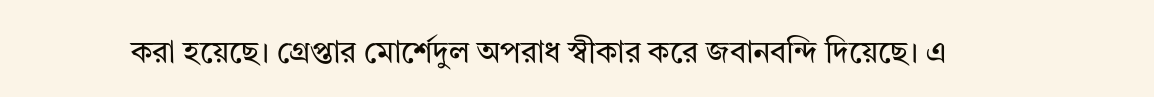করা হয়েছে। গ্রেপ্তার মোর্শেদুল অপরাধ স্বীকার করে জবানবন্দি দিয়েছে। এ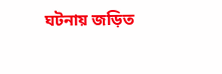ঘটনায় জড়িত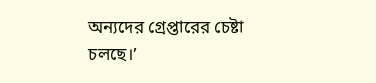অন্যদের গ্রেপ্তারের চেষ্টা চলছে।’